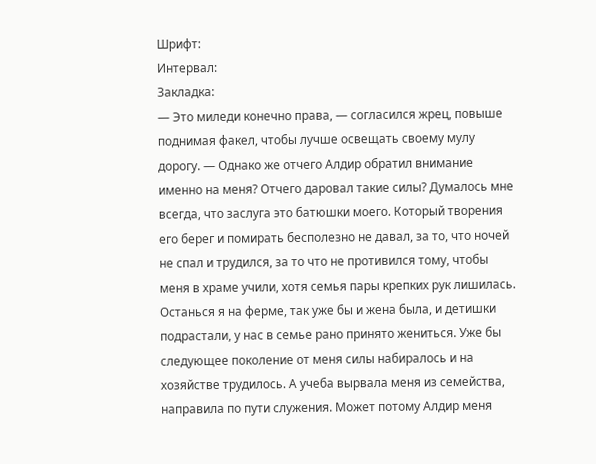Шрифт:
Интервал:
Закладка:
— Это миледи конечно права, — согласился жрец, повыше поднимая факел, чтобы лучше освещать своему мулу дорогу. — Однако же отчего Алдир обратил внимание именно на меня? Отчего даровал такие силы? Думалось мне всегда, что заслуга это батюшки моего. Который творения его берег и помирать бесполезно не давал, за то, что ночей не спал и трудился, за то что не противился тому, чтобы меня в храме учили, хотя семья пары крепких рук лишилась. Останься я на ферме, так уже бы и жена была, и детишки подрастали, у нас в семье рано принято жениться. Уже бы следующее поколение от меня силы набиралось и на хозяйстве трудилось. А учеба вырвала меня из семейства, направила по пути служения. Может потому Алдир меня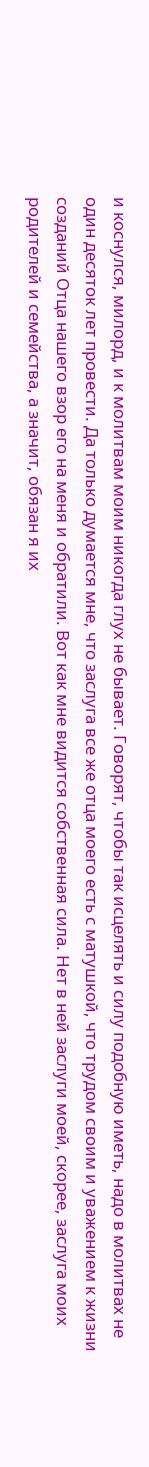и коснулся, милорд, и к молитвам моим никогда глух не бывает. Говорят, чтобы так исцелять и силу подобную иметь, надо в молитвах не один десяток лет провести. Да только думается мне, что заслуга все же отца моего есть с матушкой, что трудом своим и уважением к жизни созданий Отца нашего взор его на меня и обратили. Вот как мне видится собственная сила. Нет в ней заслуги моей, скорее, заслуга моих родителей и семейства, а значит, обязан я их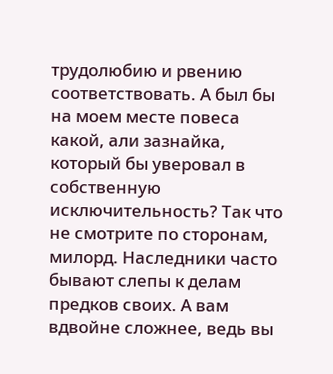трудолюбию и рвению соответствовать. А был бы на моем месте повеса какой, али зазнайка, который бы уверовал в собственную исключительность? Так что не смотрите по сторонам, милорд. Наследники часто бывают слепы к делам предков своих. А вам вдвойне сложнее, ведь вы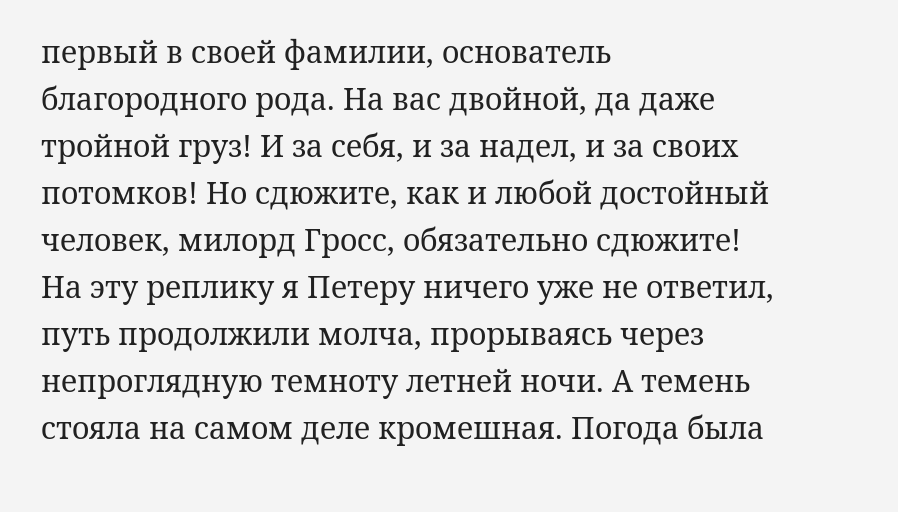первый в своей фамилии, основатель благородного рода. На вас двойной, да даже тройной груз! И за себя, и за надел, и за своих потомков! Но сдюжите, как и любой достойный человек, милорд Гросс, обязательно сдюжите!
На эту реплику я Петеру ничего уже не ответил, путь продолжили молча, прорываясь через непроглядную темноту летней ночи. А темень стояла на самом деле кромешная. Погода была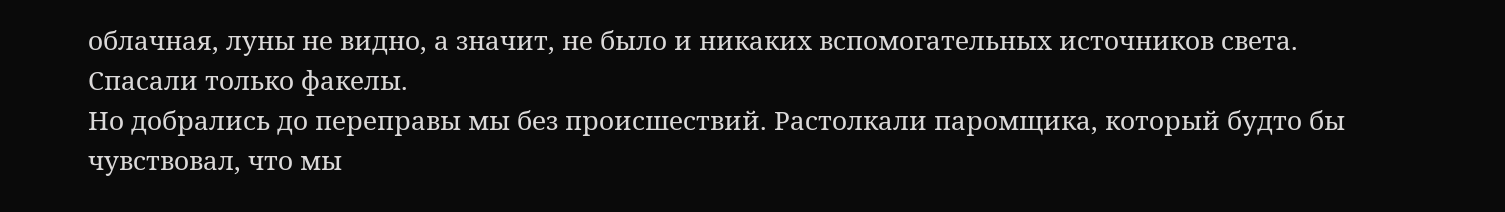облачная, луны не видно, а значит, не было и никаких вспомогательных источников света. Спасали только факелы.
Но добрались до переправы мы без происшествий. Растолкали паромщика, который будто бы чувствовал, что мы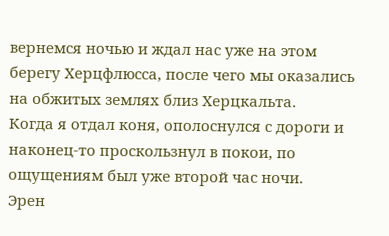вернемся ночью и ждал нас уже на этом берегу Херцфлюсса, после чего мы оказались на обжитых землях близ Херцкальта.
Когда я отдал коня, ополоснулся с дороги и наконец-то проскользнул в покои, по ощущениям был уже второй час ночи.
Эрен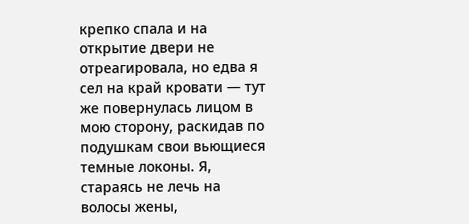крепко спала и на открытие двери не отреагировала, но едва я сел на край кровати — тут же повернулась лицом в мою сторону, раскидав по подушкам свои вьющиеся темные локоны. Я, стараясь не лечь на волосы жены,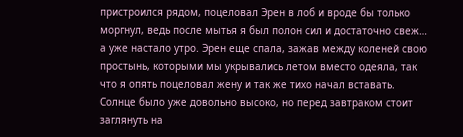пристроился рядом, поцеловал Эрен в лоб и вроде бы только моргнул, ведь после мытья я был полон сил и достаточно свеж… а уже настало утро. Эрен еще спала, зажав между коленей свою простынь, которыми мы укрывались летом вместо одеяла, так что я опять поцеловал жену и так же тихо начал вставать. Солнце было уже довольно высоко, но перед завтраком стоит заглянуть на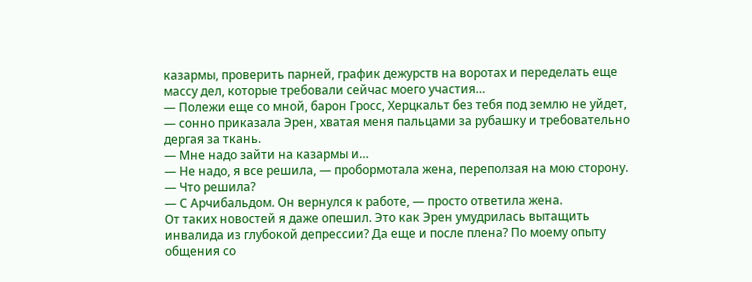казармы, проверить парней, график дежурств на воротах и переделать еще массу дел, которые требовали сейчас моего участия…
— Полежи еще со мной, барон Гросс, Херцкальт без тебя под землю не уйдет, — сонно приказала Эрен, хватая меня пальцами за рубашку и требовательно дергая за ткань.
— Мне надо зайти на казармы и…
— Не надо, я все решила, — пробормотала жена, переползая на мою сторону.
— Что решила?
— С Арчибальдом. Он вернулся к работе, — просто ответила жена.
От таких новостей я даже опешил. Это как Эрен умудрилась вытащить инвалида из глубокой депрессии? Да еще и после плена? По моему опыту общения со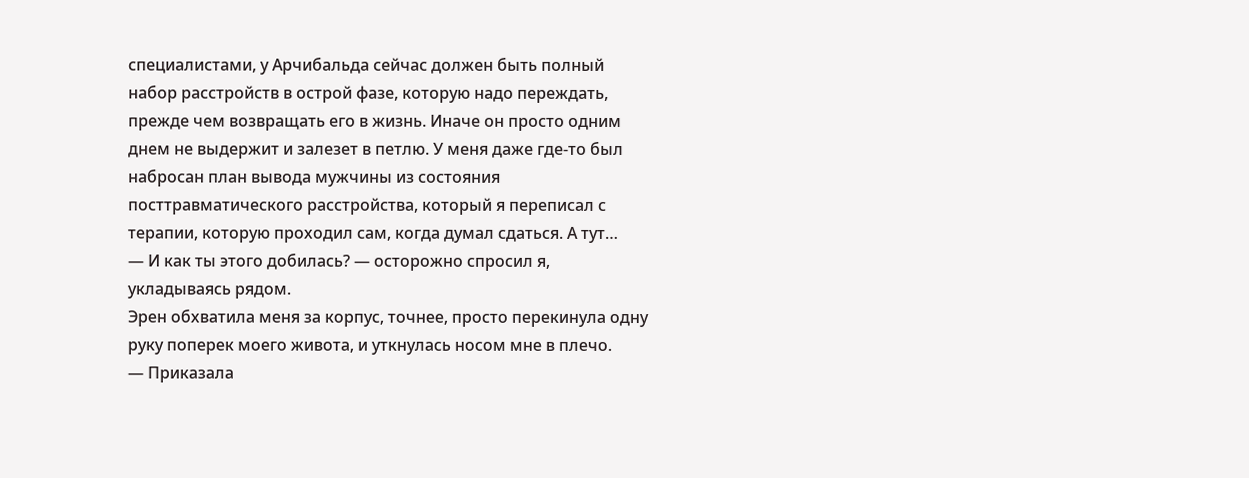специалистами, у Арчибальда сейчас должен быть полный набор расстройств в острой фазе, которую надо переждать, прежде чем возвращать его в жизнь. Иначе он просто одним днем не выдержит и залезет в петлю. У меня даже где-то был набросан план вывода мужчины из состояния посттравматического расстройства, который я переписал с терапии, которую проходил сам, когда думал сдаться. А тут…
— И как ты этого добилась? — осторожно спросил я, укладываясь рядом.
Эрен обхватила меня за корпус, точнее, просто перекинула одну руку поперек моего живота, и уткнулась носом мне в плечо.
— Приказала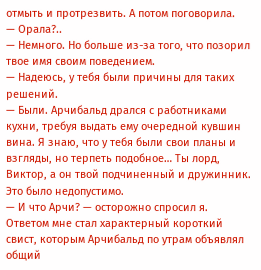отмыть и протрезвить. А потом поговорила.
— Орала?..
— Немного. Но больше из-за того, что позорил твое имя своим поведением.
— Надеюсь, у тебя были причины для таких решений.
— Были. Арчибальд дрался с работниками кухни, требуя выдать ему очередной кувшин вина. Я знаю, что у тебя были свои планы и взгляды, но терпеть подобное… Ты лорд, Виктор, а он твой подчиненный и дружинник. Это было недопустимо.
— И что Арчи? — осторожно спросил я.
Ответом мне стал характерный короткий свист, которым Арчибальд по утрам объявлял общий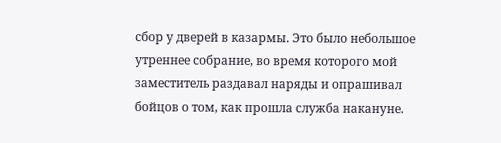сбор у дверей в казармы. Это было небольшое утреннее собрание, во время которого мой заместитель раздавал наряды и опрашивал бойцов о том, как прошла служба накануне.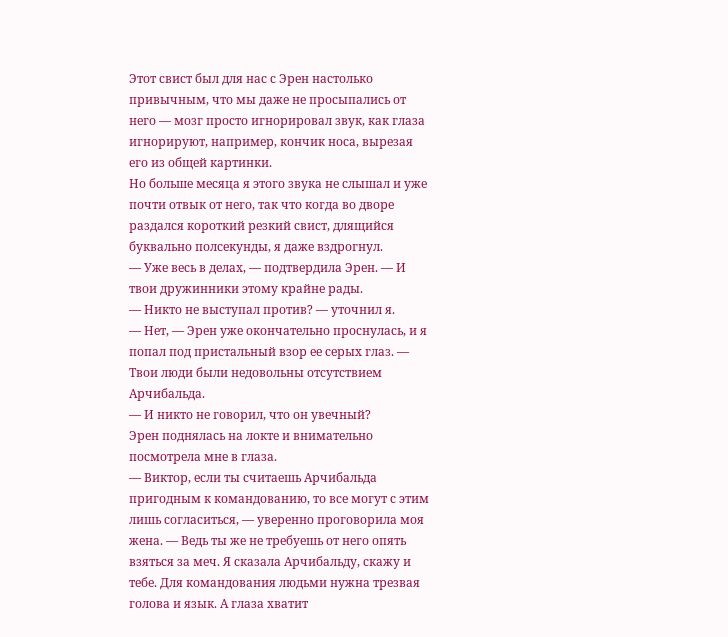Этот свист был для нас с Эрен настолько привычным, что мы даже не просыпались от него — мозг просто игнорировал звук, как глаза игнорируют, например, кончик носа, вырезая его из общей картинки.
Но больше месяца я этого звука не слышал и уже почти отвык от него, так что когда во дворе раздался короткий резкий свист, длящийся буквально полсекунды, я даже вздрогнул.
— Уже весь в делах, — подтвердила Эрен. — И твои дружинники этому крайне рады.
— Никто не выступал против? — уточнил я.
— Нет, — Эрен уже окончательно проснулась, и я попал под пристальный взор ее серых глаз. — Твои люди были недовольны отсутствием Арчибальда.
— И никто не говорил, что он увечный?
Эрен поднялась на локте и внимательно посмотрела мне в глаза.
— Виктор, если ты считаешь Арчибальда пригодным к командованию, то все могут с этим лишь согласиться, — уверенно проговорила моя жена. — Ведь ты же не требуешь от него опять взяться за меч. Я сказала Арчибальду, скажу и тебе. Для командования людьми нужна трезвая голова и язык. А глаза хватит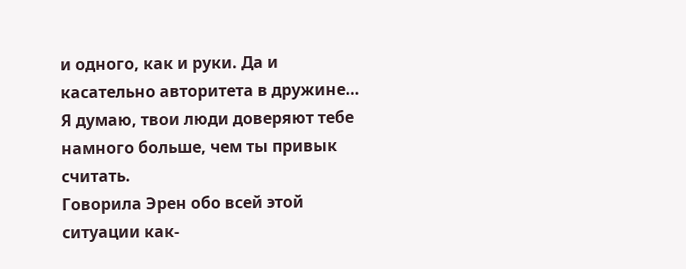и одного, как и руки. Да и касательно авторитета в дружине… Я думаю, твои люди доверяют тебе намного больше, чем ты привык считать.
Говорила Эрен обо всей этой ситуации как-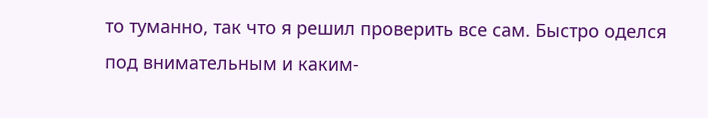то туманно, так что я решил проверить все сам. Быстро оделся под внимательным и каким-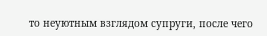то неуютным взглядом супруги, после чего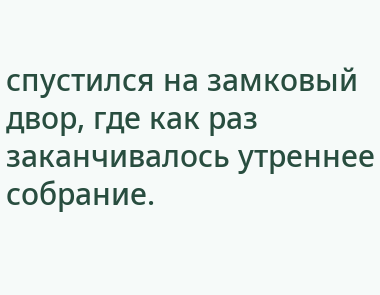спустился на замковый двор, где как раз заканчивалось утреннее собрание.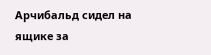Арчибальд сидел на ящике за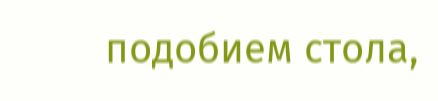подобием стола,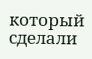который сделали